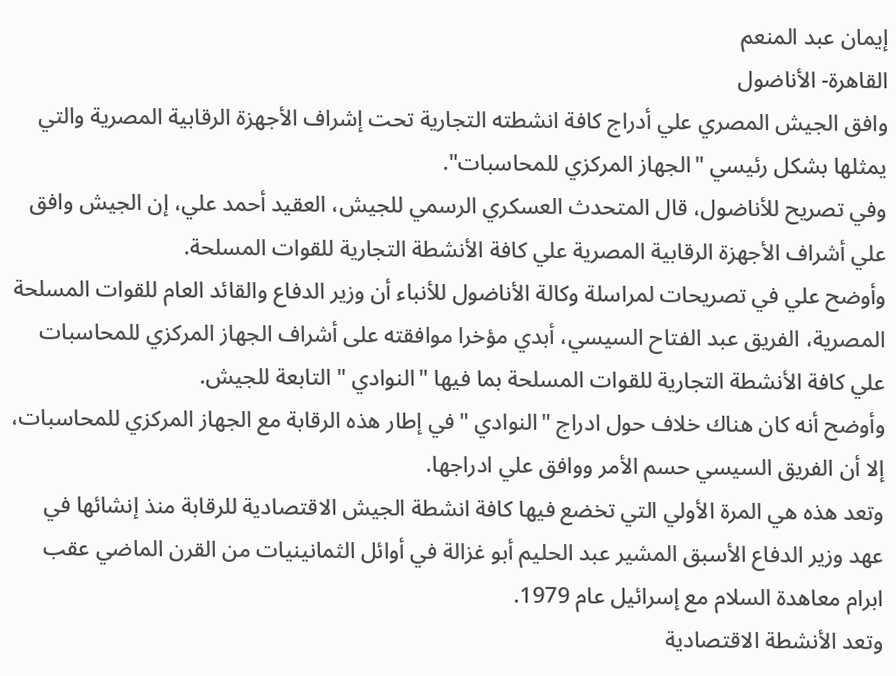إيمان عبد المنعم
القاهرة- الأناضول
وافق الجيش المصري علي أدراج كافة انشطته التجارية تحت إشراف الأجهزة الرقابية المصرية والتي يمثلها بشكل رئيسي "الجهاز المركزي للمحاسبات".
وفي تصريح للأناضول، قال المتحدث العسكري الرسمي للجيش، العقيد أحمد علي، إن الجيش وافق علي أشراف الأجهزة الرقابية المصرية علي كافة الأنشطة التجارية للقوات المسلحة.
وأوضح علي في تصريحات لمراسلة وكالة الأناضول للأنباء أن وزير الدفاع والقائد العام للقوات المسلحة المصرية، الفريق عبد الفتاح السيسي، أبدي مؤخرا موافقته على أشراف الجهاز المركزي للمحاسبات علي كافة الأنشطة التجارية للقوات المسلحة بما فيها "النوادي " التابعة للجيش.
وأوضح أنه كان هناك خلاف حول ادراج "النوادي "في إطار هذه الرقابة مع الجهاز المركزي للمحاسبات، إلا أن الفريق السيسي حسم الأمر ووافق علي ادراجها.
وتعد هذه هي المرة الأولي التي تخضع فيها كافة انشطة الجيش الاقتصادية للرقابة منذ إنشائها في عهد وزير الدفاع الأسبق المشير عبد الحليم أبو غزالة في أوائل الثمانينيات من القرن الماضي عقب ابرام معاهدة السلام مع إسرائيل عام 1979.
وتعد الأنشطة الاقتصادية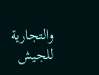والتجارية للجيش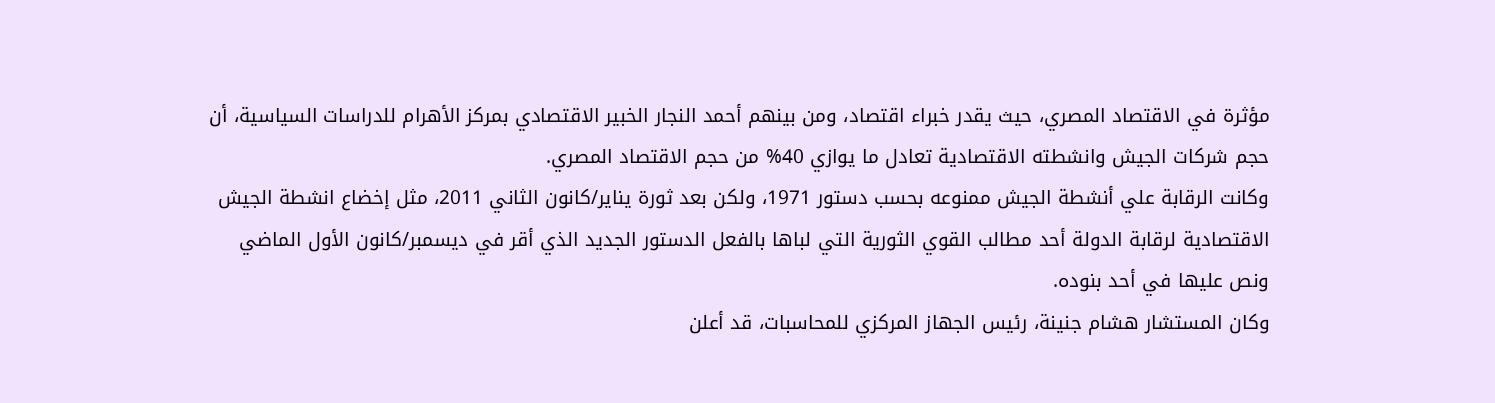مؤثرة في الاقتصاد المصري، حيث يقدر خبراء اقتصاد، ومن بينهم أحمد النجار الخبير الاقتصادي بمركز الأهرام للدراسات السياسية، أن حجم شركات الجيش وانشطته الاقتصادية تعادل ما يوازي 40% من حجم الاقتصاد المصري.
وكانت الرقابة علي أنشطة الجيش ممنوعه بحسب دستور 1971، ولكن بعد ثورة يناير/كانون الثاني 2011، مثل إخضاع انشطة الجيش الاقتصادية لرقابة الدولة أحد مطالب القوي الثورية التي لباها بالفعل الدستور الجديد الذي أقر في ديسمبر/كانون الأول الماضي ونص عليها في أحد بنوده.
وكان المستشار هشام جنينة، رئيس الجهاز المركزي للمحاسبات، قد أعلن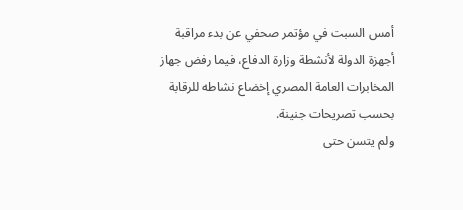أمس السبت في مؤتمر صحفي عن بدء مراقبة أجهزة الدولة لأنشطة وزارة الدفاع، فيما رفض جهاز المخابرات العامة المصري إخضاع نشاطه للرقابة بحسب تصريحات جنينة.
ولم يتسن حتى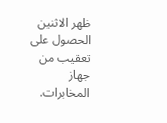ظهر الاثنين الحصول على تعقيب من جهاز المخابرات.